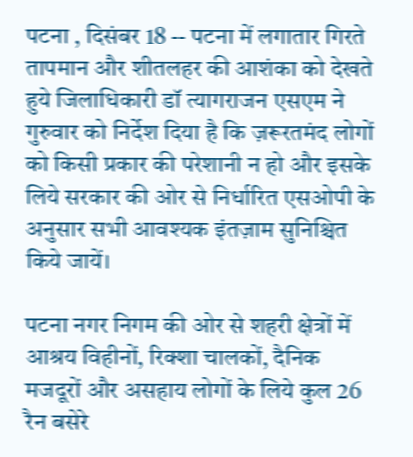पटना , दिसंबर 18 -- पटना में लगातार गिरते तापमान और शीतलहर की आशंका को देखते हुये जिलाधिकारी डॉ त्यागराजन एसएम ने गुरुवार को निर्देश दिया है कि ज़रूरतमंद लोगों को किसी प्रकार की परेशानी न हो और इसके लिये सरकार की ओर से निर्धारित एसओपी के अनुसार सभी आवश्यक इंतज़ाम सुनिश्चित किये जायें।

पटना नगर निगम की ओर से शहरी क्षेत्रों में आश्रय विहीनों, रिक्शा चालकों, दैनिक मजदूरों और असहाय लोगों के लिये कुल 26 रैन बसेरे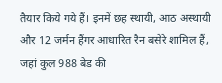तैयार किये गये हैं। इनमें छह स्थायी, आठ अस्थायी और 12 जर्मन हैंगर आधारित रैन बसेरे शामिल हैं, जहां कुल 988 बेड की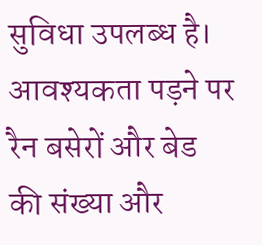सुविधा उपलब्ध है। आवश्यकता पड़ने पर रैन बसेरों और बेड की संख्या और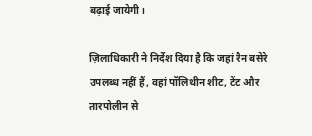बढ़ाई जायेगी।

ज़िलाधिकारी ने निर्देश दिया है कि जहां रैन बसेरे उपलब्ध नहीं हैं, वहां पॉलिथीन शीट, टेंट और तारपोलीन से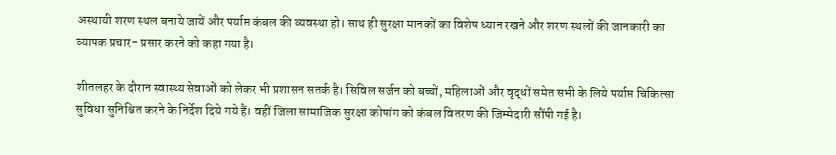अस्थायी शरण स्थल बनाये जायें और पर्याप्त कंबल की व्यवस्था हो। साथ ही सुरक्षा मानकों का विशेष ध्यान रखने और शरण स्थलों की जानकारी का व्यापक प्रचार- प्रसार करने को कहा गया है।

शीतलहर के दौरान स्वास्थ्य सेवाओं को लेकर भी प्रशासन सतर्क है। सिविल सर्जन को बच्चों, महिलाओं और वृद्धों समेत सभी के लिये पर्याप्त चिकित्सा सुविधा सुनिश्चित करने के निर्देश दिये गये हैं। वहीं जिला सामाजिक सुरक्षा कोषांग को कंबल वितरण की जिम्मेदारी सौंपी गई है।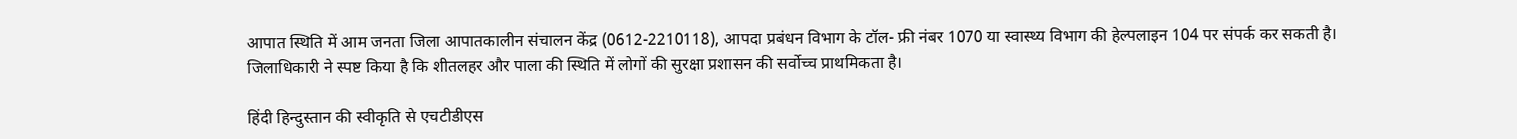आपात स्थिति में आम जनता जिला आपातकालीन संचालन केंद्र (0612-2210118), आपदा प्रबंधन विभाग के टॉल- फ्री नंबर 1070 या स्वास्थ्य विभाग की हेल्पलाइन 104 पर संपर्क कर सकती है। जिलाधिकारी ने स्पष्ट किया है कि शीतलहर और पाला की स्थिति में लोगों की सुरक्षा प्रशासन की सर्वोच्च प्राथमिकता है।

हिंदी हिन्दुस्तान की स्वीकृति से एचटीडीएस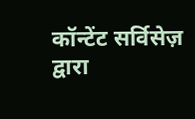कॉन्टेंट सर्विसेज़ द्वारा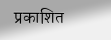प्रकाशित